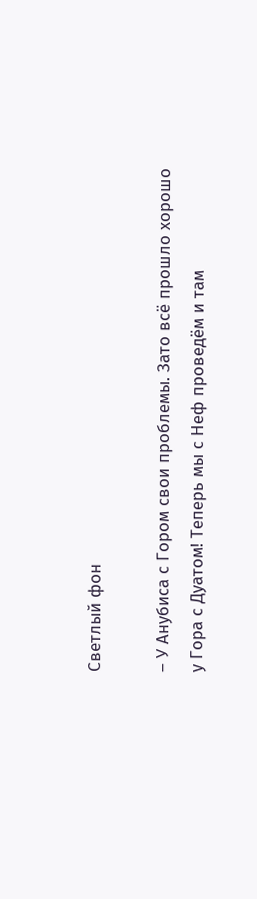Светлый фон

– У Анубиса с Гором свои проблемы. Зато всё прошло хорошо у Гора с Дуатом! Теперь мы с Неф проведём и там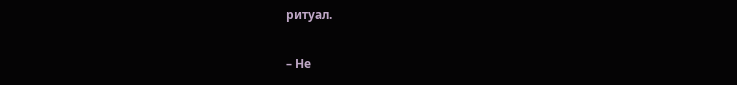ритуал.

– Не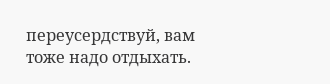переусердствуй, вам тоже надо отдыхать.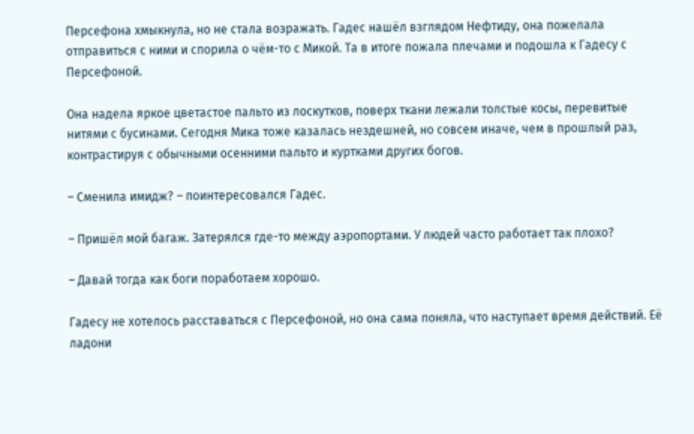Персефона хмыкнула, но не стала возражать. Гадес нашёл взглядом Нефтиду, она пожелала отправиться с ними и спорила о чём-то с Микой. Та в итоге пожала плечами и подошла к Гадесу с Персефоной.

Она надела яркое цветастое пальто из лоскутков, поверх ткани лежали толстые косы, перевитые нитями с бусинами. Сегодня Мика тоже казалась нездешней, но совсем иначе, чем в прошлый раз, контрастируя с обычными осенними пальто и куртками других богов.

– Сменила имидж? – поинтересовался Гадес.

– Пришёл мой багаж. Затерялся где-то между аэропортами. У людей часто работает так плохо?

– Давай тогда как боги поработаем хорошо.

Гадесу не хотелось расставаться с Персефоной, но она сама поняла, что наступает время действий. Её ладони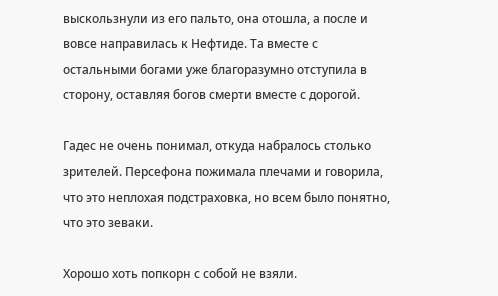выскользнули из его пальто, она отошла, а после и вовсе направилась к Нефтиде. Та вместе с остальными богами уже благоразумно отступила в сторону, оставляя богов смерти вместе с дорогой.

Гадес не очень понимал, откуда набралось столько зрителей. Персефона пожимала плечами и говорила, что это неплохая подстраховка, но всем было понятно, что это зеваки.

Хорошо хоть попкорн с собой не взяли.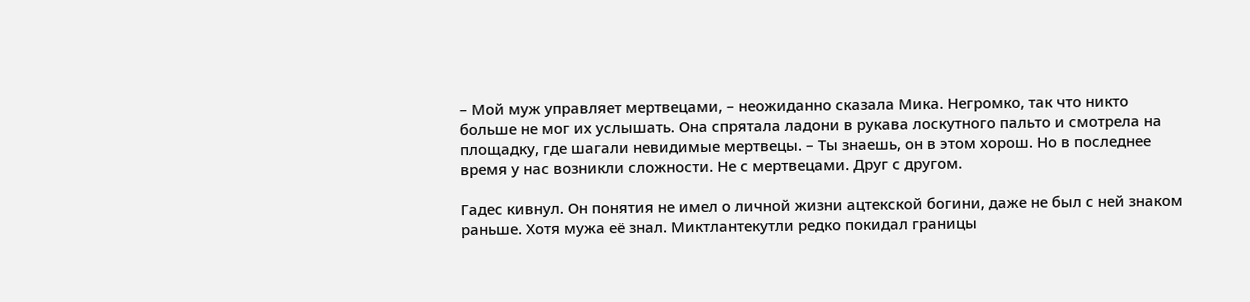– Мой муж управляет мертвецами, – неожиданно сказала Мика. Негромко, так что никто больше не мог их услышать. Она спрятала ладони в рукава лоскутного пальто и смотрела на площадку, где шагали невидимые мертвецы. – Ты знаешь, он в этом хорош. Но в последнее время у нас возникли сложности. Не с мертвецами. Друг с другом.

Гадес кивнул. Он понятия не имел о личной жизни ацтекской богини, даже не был с ней знаком раньше. Хотя мужа её знал. Миктлантекутли редко покидал границы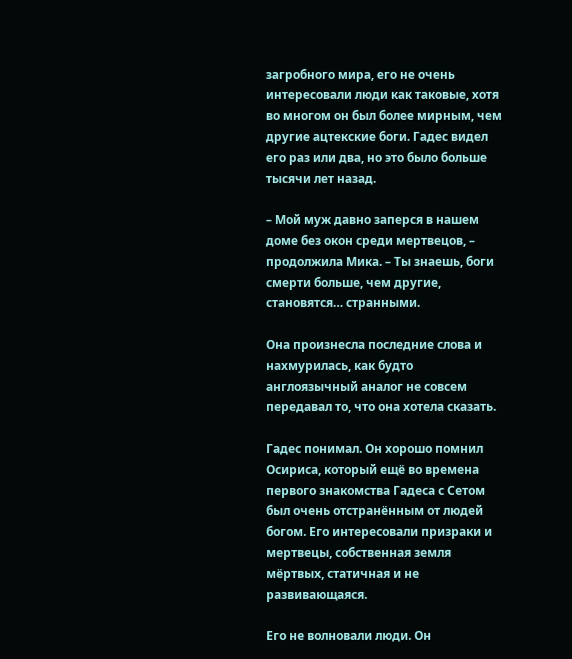загробного мира, его не очень интересовали люди как таковые, хотя во многом он был более мирным, чем другие ацтекские боги. Гадес видел его раз или два, но это было больше тысячи лет назад.

– Мой муж давно заперся в нашем доме без окон среди мертвецов, – продолжила Мика. – Ты знаешь, боги смерти больше, чем другие, становятся… странными.

Она произнесла последние слова и нахмурилась, как будто англоязычный аналог не совсем передавал то, что она хотела сказать.

Гадес понимал. Он хорошо помнил Осириса, который ещё во времена первого знакомства Гадеса с Сетом был очень отстранённым от людей богом. Его интересовали призраки и мертвецы, собственная земля мёртвых, статичная и не развивающаяся.

Его не волновали люди. Он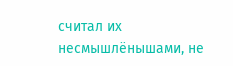считал их несмышлёнышами, не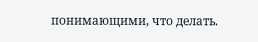понимающими, что делать.